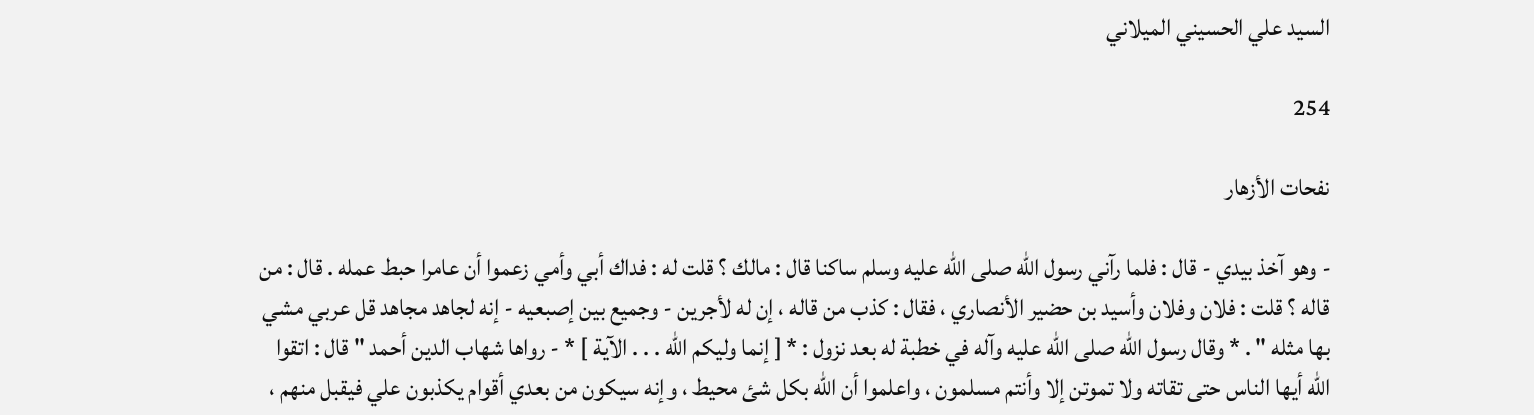السيد علي الحسيني الميلاني

254

نفحات الأزهار

- وهو آخذ بيدي - قال : فلما رآني رسول الله صلى الله عليه وسلم ساكنا قال : مالك ؟ قلت له : فداك أبي وأمي زعموا أن عامرا حبط عمله . قال : من قاله ؟ قلت : فلان وفلان وأسيد بن حضير الأنصاري ، فقال : كذب من قاله ، إن له لأجرين - وجميع بين إصبعيه - إنه لجاهد مجاهد قل عربي مشي بها مثله " . * وقال رسول الله صلى الله عليه وآله في خطبة له بعد نزول : * [ إنما وليكم الله . . . الآية ] * - رواها شهاب الدين أحمد " قال : اتقوا الله أيها الناس حتى تقاته ولا تموتن إلا وأنتم مسلمون ، واعلموا أن الله بكل شئ محيط ، وإنه سيكون من بعدي أقوام يكذبون علي فيقبل منهم ،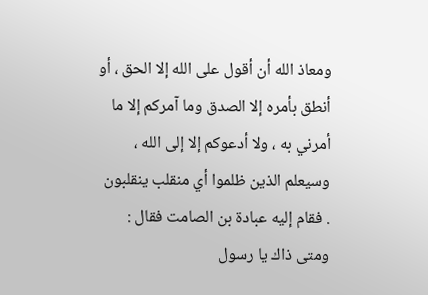ومعاذ الله أن أقول على الله إلا الحق ، أو أنطق بأمره إلا الصدق وما آمركم إلا ما أمرني به ، ولا أدعوكم إلا إلى الله ، وسيعلم الذين ظلموا أي منقلب ينقلبون . فقام إليه عبادة بن الصامت فقال : ومتى ذاك يا رسول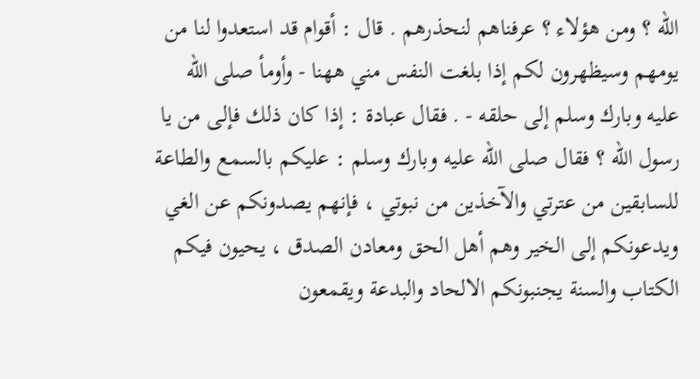الله ؟ ومن هؤلاء ؟ عرفناهم لنحذرهم . قال : أقوام قد استعدوا لنا من يومهم وسيظهرون لكم إذا بلغت النفس مني ههنا - وأومأ صلى الله عليه وبارك وسلم إلى حلقه - . فقال عبادة : إذا كان ذلك فإلى من يا رسول الله ؟ فقال صلى الله عليه وبارك وسلم : عليكم بالسمع والطاعة للسابقين من عترتي والآخذين من نبوتي ، فإنهم يصدونكم عن الغي ويدعونكم إلى الخير وهم أهل الحق ومعادن الصدق ، يحيون فيكم الكتاب والسنة يجنبونكم الالحاد والبدعة ويقمعون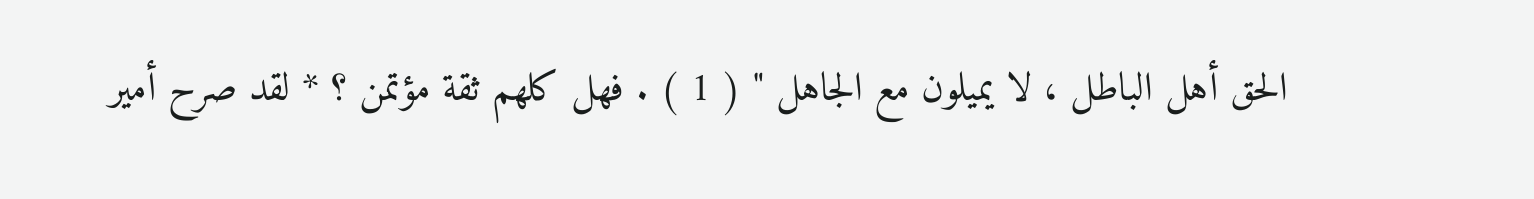الحق أهل الباطل ، لا يميلون مع الجاهل " ( 1 ) . فهل كلهم ثقة مؤتمن ؟ * لقد صرح أمير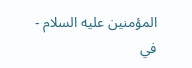المؤمنين عليه السلام - في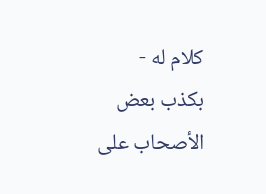كلام له - بكذب بعض الأصحاب على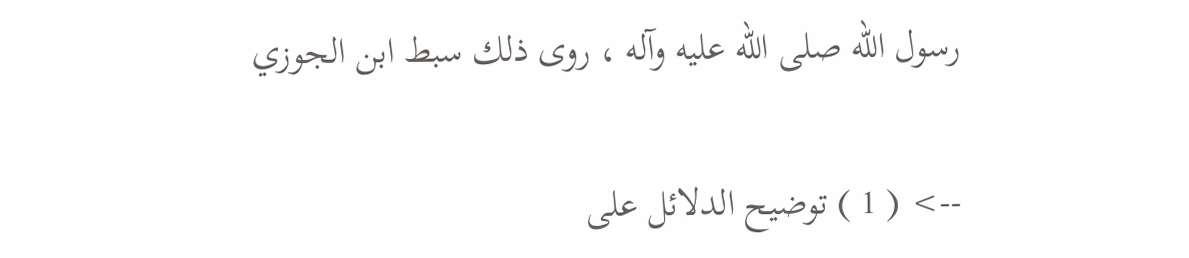رسول الله صلى الله عليه وآله ، روى ذلك سبط ابن الجوزي

--> ( 1 ) توضيح الدلائل على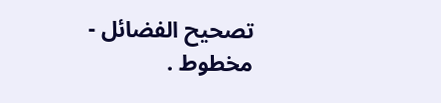تصحيح الفضائل - مخطوط .